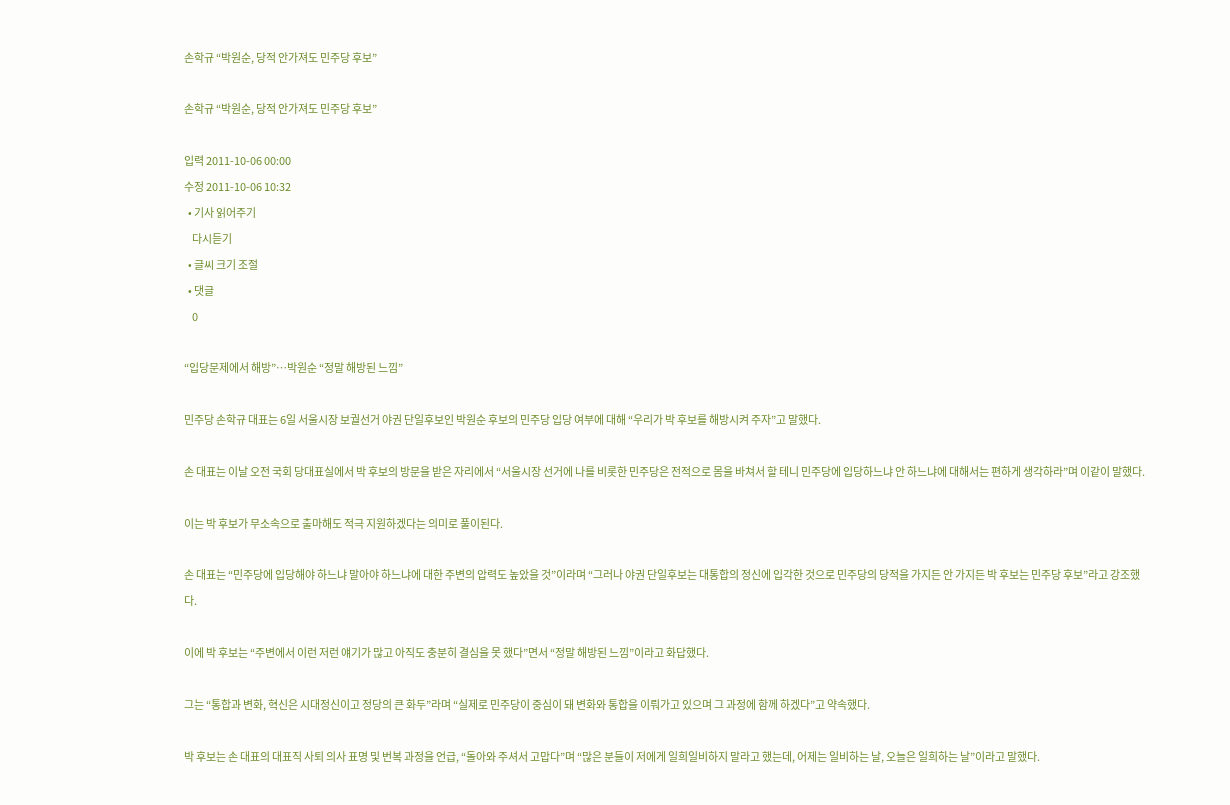손학규 “박원순, 당적 안가져도 민주당 후보”

손학규 “박원순, 당적 안가져도 민주당 후보”

입력 2011-10-06 00:00
수정 2011-10-06 10:32
  • 기사 읽어주기
    다시듣기
  • 글씨 크기 조절
  • 댓글
    0

“입당문제에서 해방”…박원순 “정말 해방된 느낌”

민주당 손학규 대표는 6일 서울시장 보궐선거 야권 단일후보인 박원순 후보의 민주당 입당 여부에 대해 “우리가 박 후보를 해방시켜 주자”고 말했다.

손 대표는 이날 오전 국회 당대표실에서 박 후보의 방문을 받은 자리에서 “서울시장 선거에 나를 비롯한 민주당은 전적으로 몸을 바쳐서 할 테니 민주당에 입당하느냐 안 하느냐에 대해서는 편하게 생각하라”며 이같이 말했다.

이는 박 후보가 무소속으로 출마해도 적극 지원하겠다는 의미로 풀이된다.

손 대표는 “민주당에 입당해야 하느냐 말아야 하느냐에 대한 주변의 압력도 높았을 것”이라며 “그러나 야권 단일후보는 대통합의 정신에 입각한 것으로 민주당의 당적을 가지든 안 가지든 박 후보는 민주당 후보”라고 강조했다.

이에 박 후보는 “주변에서 이런 저런 얘기가 많고 아직도 충분히 결심을 못 했다”면서 “정말 해방된 느낌”이라고 화답했다.

그는 “통합과 변화, 혁신은 시대정신이고 정당의 큰 화두”라며 “실제로 민주당이 중심이 돼 변화와 통합을 이뤄가고 있으며 그 과정에 함께 하겠다”고 약속했다.

박 후보는 손 대표의 대표직 사퇴 의사 표명 및 번복 과정을 언급, “돌아와 주셔서 고맙다”며 “많은 분들이 저에게 일희일비하지 말라고 했는데, 어제는 일비하는 날, 오늘은 일희하는 날”이라고 말했다.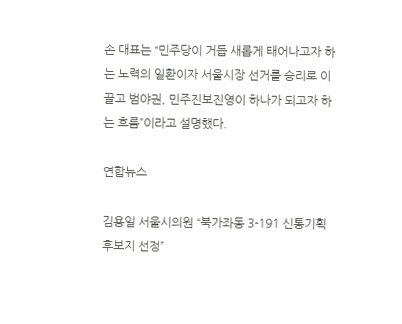손 대표는 “민주당이 거듭 새롭게 태어나고자 하는 노력의 일환이자 서울시장 선거를 승리로 이끌고 범야권, 민주진보진영이 하나가 되고자 하는 흐름”이라고 설명했다.

연합뉴스

김용일 서울시의원 “북가좌동 3-191 신통기획 후보지 선정”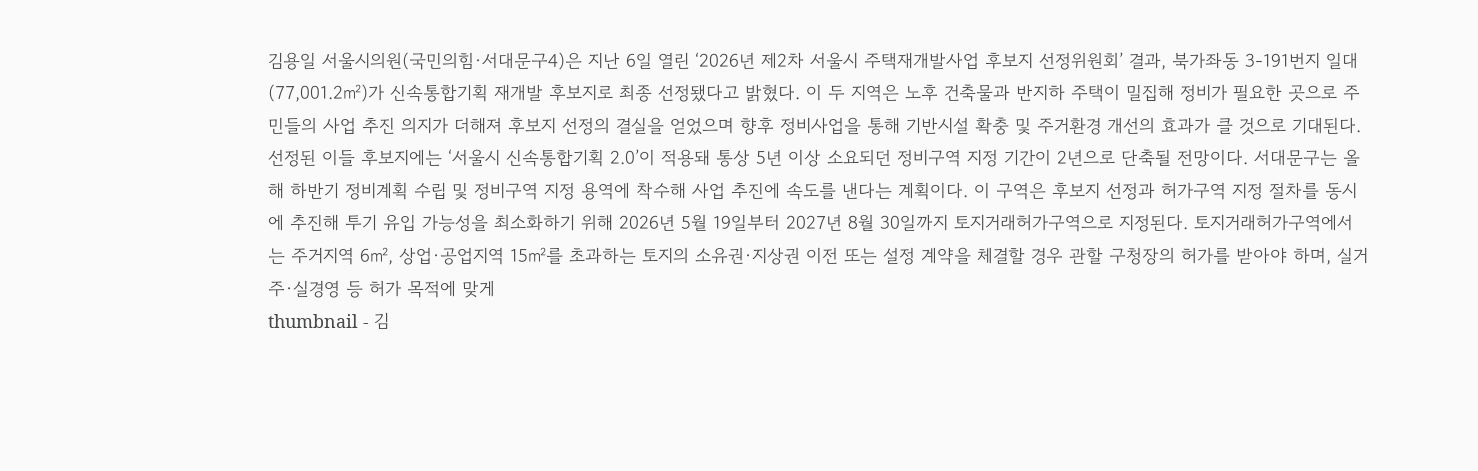김용일 서울시의원(국민의힘·서대문구4)은 지난 6일 열린 ‘2026년 제2차 서울시 주택재개발사업 후보지 선정위원회’ 결과, 북가좌동 3-191번지 일대(77,001.2㎡)가 신속통합기획 재개발 후보지로 최종 선정됐다고 밝혔다. 이 두 지역은 노후 건축물과 반지하 주택이 밀집해 정비가 필요한 곳으로 주민들의 사업 추진 의지가 더해져 후보지 선정의 결실을 얻었으며 향후 정비사업을 통해 기반시설 확충 및 주거환경 개선의 효과가 클 것으로 기대된다. 선정된 이들 후보지에는 ‘서울시 신속통합기획 2.0’이 적용돼 통상 5년 이상 소요되던 정비구역 지정 기간이 2년으로 단축될 전망이다. 서대문구는 올해 하반기 정비계획 수립 및 정비구역 지정 용역에 착수해 사업 추진에 속도를 낸다는 계획이다. 이 구역은 후보지 선정과 허가구역 지정 절차를 동시에 추진해 투기 유입 가능성을 최소화하기 위해 2026년 5월 19일부터 2027년 8월 30일까지 토지거래허가구역으로 지정된다. 토지거래허가구역에서는 주거지역 6㎡, 상업·공업지역 15㎡를 초과하는 토지의 소유권·지상권 이전 또는 설정 계약을 체결할 경우 관할 구청장의 허가를 받아야 하며, 실거주·실경영 등 허가 목적에 맞게
thumbnail - 김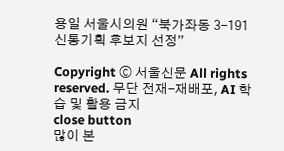용일 서울시의원 “북가좌동 3-191 신통기획 후보지 선정”

Copyright ⓒ 서울신문 All rights reserved. 무단 전재-재배포, AI 학습 및 활용 금지
close button
많이 본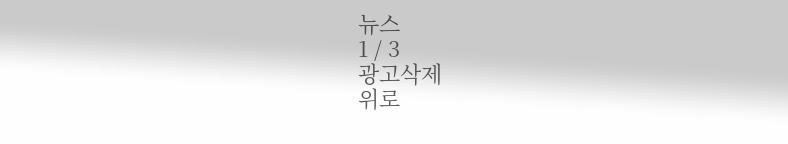뉴스
1 / 3
광고삭제
위로